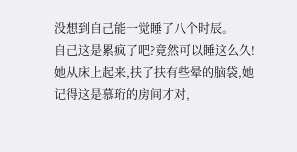没想到自己能一觉睡了八个时辰。
自己这是累疯了吧?竟然可以睡这么久!
她从床上起来,扶了扶有些晕的脑袋,她记得这是慕珩的房间才对,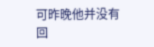可昨晚他并没有回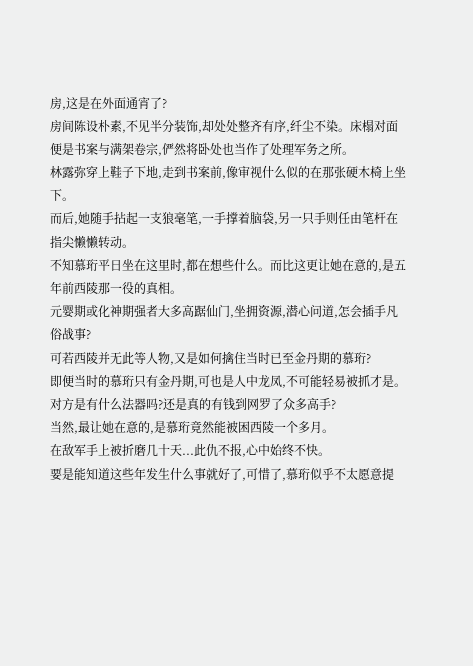房,这是在外面通宵了?
房间陈设朴素,不见半分装饰,却处处整齐有序,纤尘不染。床榻对面便是书案与满架卷宗,俨然将卧处也当作了处理军务之所。
林露弥穿上鞋子下地,走到书案前,像审视什么似的在那张硬木椅上坐下。
而后,她随手拈起一支狼毫笔,一手撑着脑袋,另一只手则任由笔杆在指尖懒懒转动。
不知慕珩平日坐在这里时,都在想些什么。而比这更让她在意的,是五年前西陵那一役的真相。
元婴期或化神期强者大多高踞仙门,坐拥资源,潜心问道,怎会插手凡俗战事?
可若西陵并无此等人物,又是如何擒住当时已至金丹期的慕珩?
即便当时的慕珩只有金丹期,可也是人中龙凤,不可能轻易被抓才是。
对方是有什么法器吗?还是真的有钱到网罗了众多高手?
当然,最让她在意的,是慕珩竟然能被困西陵一个多月。
在敌军手上被折磨几十天...此仇不报,心中始终不快。
要是能知道这些年发生什么事就好了,可惜了,慕珩似乎不太愿意提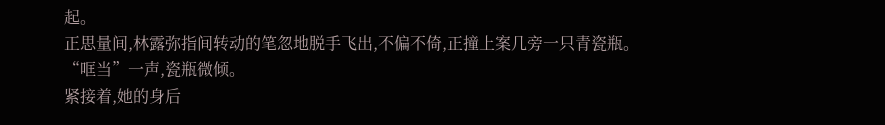起。
正思量间,林露弥指间转动的笔忽地脱手飞出,不偏不倚,正撞上案几旁一只青瓷瓶。
“哐当”一声,瓷瓶微倾。
紧接着,她的身后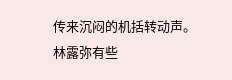传来沉闷的机括转动声。
林露弥有些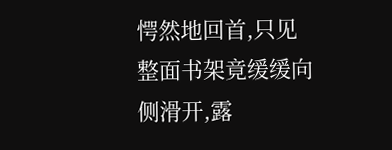愕然地回首,只见整面书架竟缓缓向侧滑开,露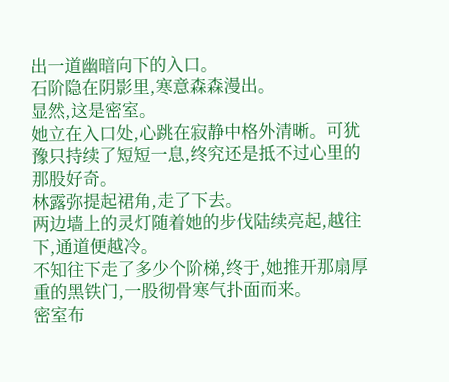出一道幽暗向下的入口。
石阶隐在阴影里,寒意森森漫出。
显然,这是密室。
她立在入口处,心跳在寂静中格外清晰。可犹豫只持续了短短一息,终究还是抵不过心里的那股好奇。
林露弥提起裙角,走了下去。
两边墙上的灵灯随着她的步伐陆续亮起,越往下,通道便越冷。
不知往下走了多少个阶梯,终于,她推开那扇厚重的黑铁门,一股彻骨寒气扑面而来。
密室布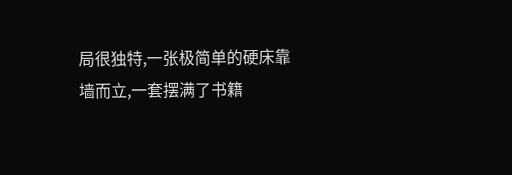局很独特,一张极简单的硬床靠墙而立,一套摆满了书籍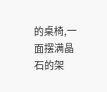的桌椅,一面摆满晶石的架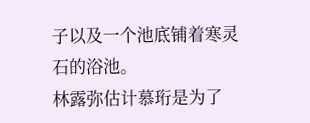子以及一个池底铺着寒灵石的浴池。
林露弥估计慕珩是为了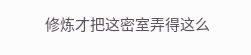修炼才把这密室弄得这么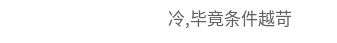冷,毕竟条件越苛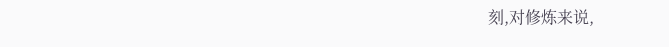刻,对修炼来说,